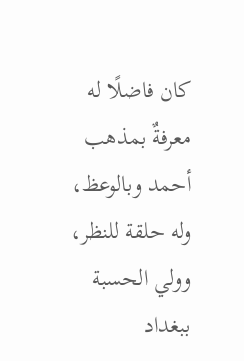كان فاضلًا له معرفةٌ بمذهب أحمد وبالوعظ، وله حلقة للنظر، وولي الحسبة ببغداد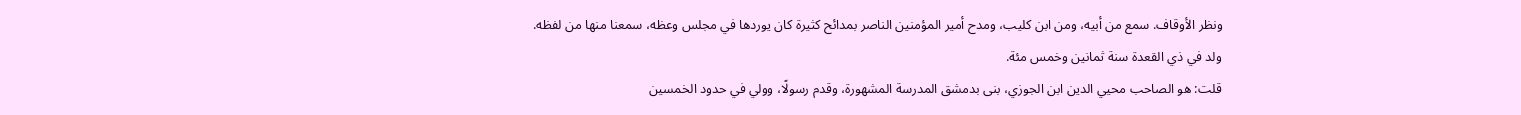ونظر الأوقاف. سمع من أبيه، ومن ابن كليب، ومدح أمير المؤمنين الناصر بمدائح كثيرة كان يوردها في مجلس وعظه، سمعنا منها من لفظه.
ولد في ذي القعدة سنة ثمانين وخمس مئة.
قلت: هو الصاحب محيي الدين ابن الجوزي، بنى بدمشق المدرسة المشهورة، وقدم رسولًا، وولي في حدود الخمسين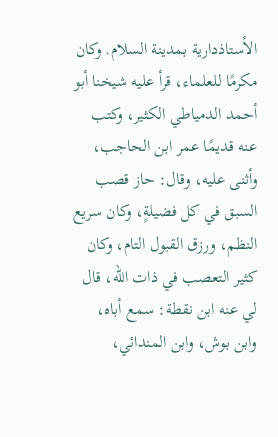الأستاذدارية بمدينة السلام. وكان مكرمًا للعلماء، قرأ عليه شيخنا أبو أحمد الدمياطي الكثير، وكتب عنه قديمًا عمر ابن الحاجب، وأثنى عليه، وقال: حاز قصب السبق في كل فضيلةٍ، وكان سريع النظم، ورزق القبول التام، وكان كثير التعصب في ذات الله، قال لي عنه ابن نقطة: سمع أباه، وابن بوش، وابن المندائي،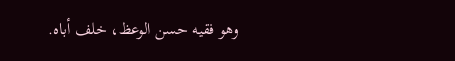وهو فقيه حسن الوعظ، خلف أباه.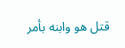قتل هو وابنه بأمر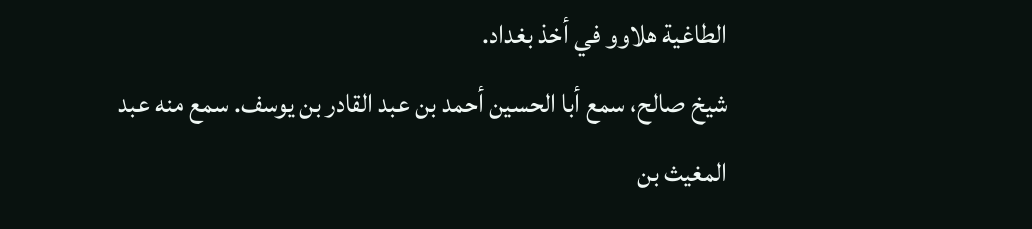الطاغية هلاوو في أخذ بغداد.
شيخ صالح، سمع أبا الحسين أحمد بن عبد القادر بن يوسف. سمع منه عبد المغيث بن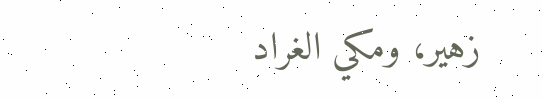زهير، ومكي الغراد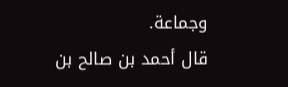وجماعة.
قال أحمد بن صالح بن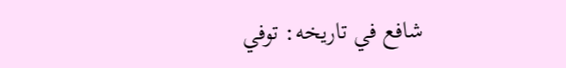شافع في تاريخه: توفي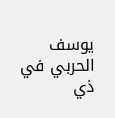يوسف الحربي في ذي